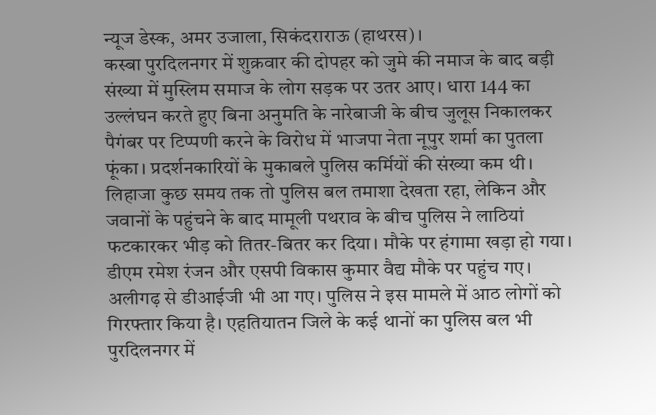न्यूज डेस्क, अमर उजाला, सिकंदराराऊ (हाथरस)।
कस्बा पुरदिलनगर में शुक्रवार की दोपहर को जुमे की नमाज के बाद बड़ी संख्या में मुस्लिम समाज के लोग सड़क पर उतर आए। धारा 144 का उल्लंघन करते हुए बिना अनुमति के नारेबाजी के बीच जुलूस निकालकर पैगंबर पर टिप्पणी करने के विरोध में भाजपा नेता नूपुर शर्मा का पुतला फूंका। प्रदर्शनकारियों के मुकाबले पुलिस कर्मियों की संख्या कम थी। लिहाजा कुछ समय तक तो पुलिस बल तमाशा देखता रहा, लेकिन और जवानों के पहुंचने के बाद मामूली पथराव के बीच पुलिस ने लाठियां फटकारकर भीड़ को तितर-बितर कर दिया। मौके पर हंगामा खड़ा हो गया। डीएम रमेश रंजन और एसपी विकास कुमार वैद्य मौके पर पहुंच गए। अलीगढ़ से डीआईजी भी आ गए। पुलिस ने इस मामले में आठ लोगों को गिरफ्तार किया है। एहतियातन जिले के कई थानों का पुलिस बल भी पुरदिलनगर में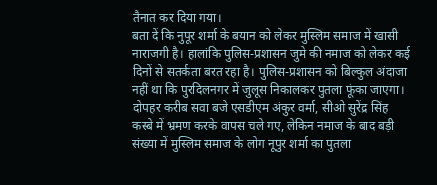तैनात कर दिया गया।
बता दें कि नुपूर शर्मा के बयान को लेकर मुस्लिम समाज में खासी नाराजगी है। हालांकि पुलिस-प्रशासन जुमे की नमाज को लेकर कई दिनों से सतर्कता बरत रहा है। पुलिस-प्रशासन को बिल्कुल अंदाजा नहीं था कि पुरदिलनगर में जुलूस निकालकर पुतला फूंका जाएगा। दोपहर करीब सवा बजे एसडीएम अंकुर वर्मा, सीओ सुरेंद्र सिंह कस्बे में भ्रमण करके वापस चले गए, लेकिन नमाज के बाद बड़ी संख्या में मुस्लिम समाज के लोग नूपुर शर्मा का पुतला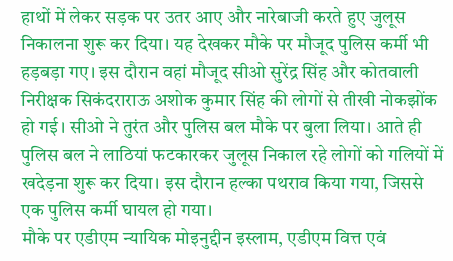हाथों में लेकर सड़क पर उतर आए और नारेबाजी करते हुए जुलूस निकालना शुरू कर दिया। यह देखकर मौके पर मौजूद पुलिस कर्मी भी हड़बड़ा गए। इस दौरान वहां मौजूद सीओ सुरेंद्र सिंह और कोतवाली निरीक्षक सिकंदराराऊ अशोक कुमार सिंह की लोगों से तीखी नोकझोंक हो गई। सीओ ने तुरंत और पुलिस बल मौके पर बुला लिया। आते ही पुलिस बल ने लाठियां फटकारकर जुलूस निकाल रहे लोगों को गलियों में खदेड़ना शुरू कर दिया। इस दौरान हल्का पथराव किया गया, जिससे एक पुलिस कर्मी घायल हो गया।
मौके पर एडीएम न्यायिक मोइनुद्दीन इस्लाम, एडीएम वित्त एवं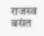राजस्व बसंत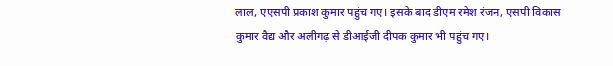लाल, एएसपी प्रकाश कुमार पहुंच गए। इसके बाद डीएम रमेश रंजन, एसपी विकास कुमार वैद्य और अलीगढ़ से डीआईजी दीपक कुमार भी पहुंच गए।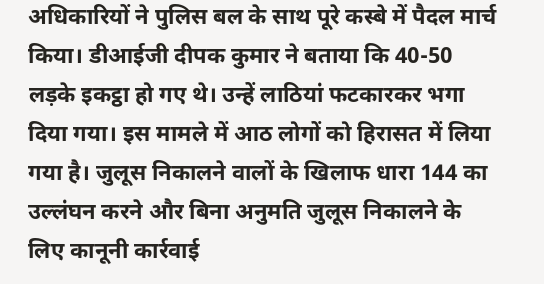अधिकारियों ने पुलिस बल के साथ पूरे कस्बे में पैदल मार्च किया। डीआईजी दीपक कुमार ने बताया कि 40-50 लड़के इकट्ठा हो गए थे। उन्हें लाठियां फटकारकर भगा दिया गया। इस मामले में आठ लोगों को हिरासत में लिया गया है। जुलूस निकालने वालों के खिलाफ धारा 144 का उल्लंघन करने और बिना अनुमति जुलूस निकालने के लिए कानूनी कार्रवाई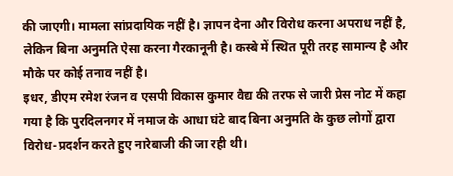की जाएगी। मामला सांप्रदायिक नहीं है। ज्ञापन देना और विरोध करना अपराध नहीं है, लेकिन बिना अनुमति ऐसा करना गैरकानूनी है। कस्बे में स्थित पूरी तरह सामान्य है और मौके पर कोई तनाव नहीं है।
इधर, डीएम रमेश रंजन व एसपी विकास कुमार वैद्य की तरफ से जारी प्रेस नोट में कहा गया है कि पुरदिलनगर में नमाज के आधा घंटे बाद बिना अनुमति के कुछ लोगों द्वारा विरोध-प्रदर्शन करते हुए नारेबाजी की जा रही थी।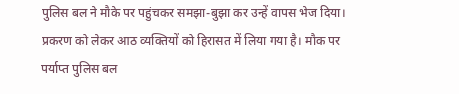पुलिस बल ने मौके पर पहुंचकर समझा-बुझा कर उन्हें वापस भेज दिया। प्रकरण को लेकर आठ व्यक्तियों को हिरासत में लिया गया है। मौक पर पर्याप्त पुलिस बल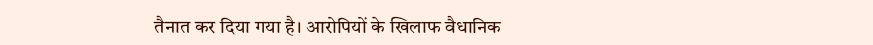तैनात कर दिया गया है। आरोपियों के खिलाफ वैधानिक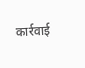कार्रवाई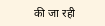की जा रही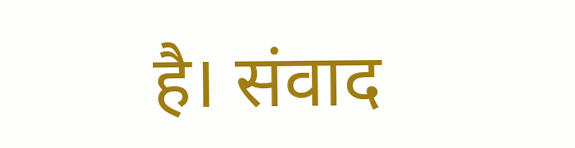है। संवाद